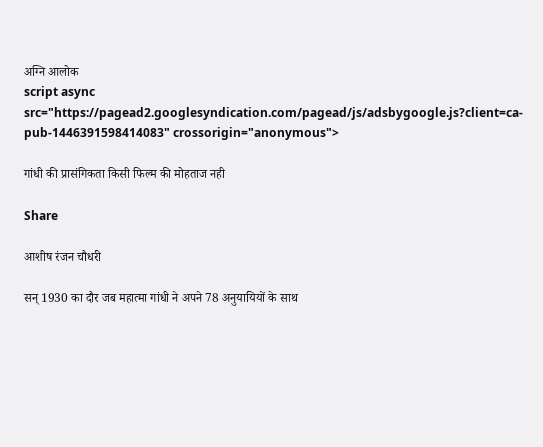अग्नि आलोक
script async src="https://pagead2.googlesyndication.com/pagead/js/adsbygoogle.js?client=ca-pub-1446391598414083" crossorigin="anonymous">

गांधी की प्रासंगिकता किसी फिल्म की मोहताज नही

Share

आशीष रंजन चौधरी

सन् 1930 का दौर जब महात्मा गांधी ने अपने 78 अनुयायियों के साथ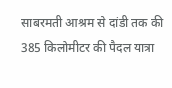साबरमती आश्रम से दांडी तक की 385 किलोमीटर की पैदल यात्रा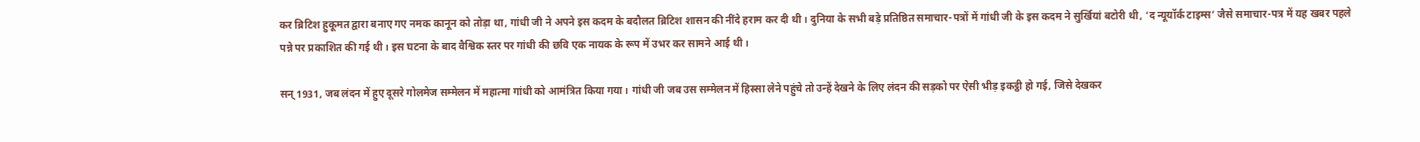कर ब्रिटिश हुकूमत द्वारा बनाए गए नमक कानून को तोड़ा था, गांधी जी ने अपने इस कदम के बदौलत ब्रिटिश शासन की नींदे हराम कर दी थी। दुनिया के सभी बड़े प्रतिष्ठित समाचार-पत्रों में गांधी जी के इस कदम ने सुर्खियां बटोरी थी, ‘द न्यूयॉर्क टाइम्स’ जैसे समाचार-पत्र में यह खबर पहले पन्ने पर प्रकाशित की गई थी। इस घटना के बाद वैश्विक स्तर पर गांधी की छवि एक नायक के रूप में उभर कर सामने आई थी।

सन् 1931, जब लंदन में हुए दूसरे गोलमेज सम्मेलन में महात्मा गांधी को आमंत्रित किया गया। गांधी जी जब उस सम्मेलन में हिस्सा लेने पहुंचे तो उन्हें देखने के लिए लंदन की सड़को पर ऐसी भीड़ इकट्ठी हो गई, जिसे देखकर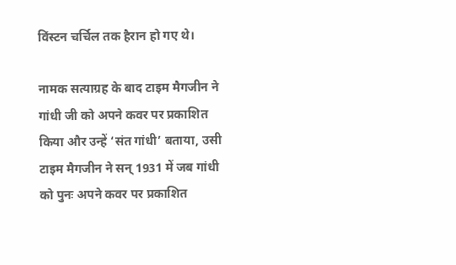विंस्टन चर्चिल तक हैरान हो गए थे।

नामक सत्याग्रह के बाद टाइम मैगजीन ने गांधी जी को अपने कवर पर प्रकाशित किया और उन्हें ‘संत गांधी’ बताया, उसी टाइम मैगजीन ने सन् 1931 में जब गांधी को पुनः अपने कवर पर प्रकाशित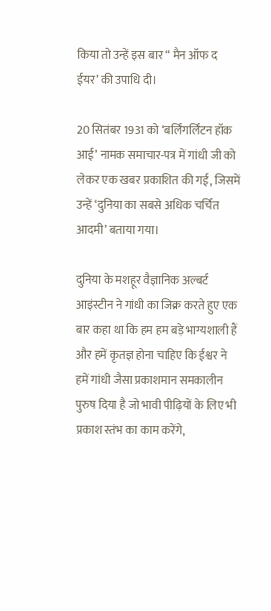किया तो उन्हें इस बार “ मैन ऑफ द ईयर’ की उपाधि दी।

20 सितंबर 1931 को ‘बर्लिंगर्लिंटन हॉक आई’ नामक समाचार-पत्र में गांधी जी को लेकर एक खबर प्रकाशित की गई, जिसमें उन्हें ‘दुनिया का सबसे अधिक चर्चित आदमी’ बताया गया।

दुनिया के मशहूर वैज्ञानिक अल्बर्ट आइंस्टीन ने गांधी का जिक्र करते हुए एक बार कहा था कि हम हम बड़े भाग्यशाली हैं और हमें कृतज्ञ होना चाहिए कि ईश्वर ने हमें गांधी जैसा प्रकाशमान समकालीन पुरुष दिया है जो भावी पीढ़ियों के लिए भी प्रकाश स्तंभ का काम करेंगे,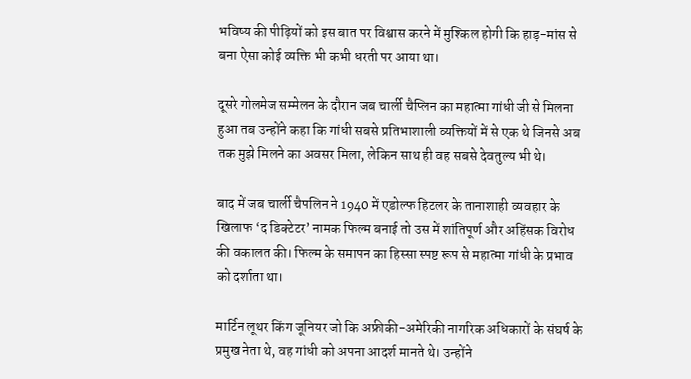भविष्य की पीढ़ियों को इस बात पर विश्वास करने में मुश्किल होगी कि हाड़-मांस से बना ऐसा कोई व्यक्ति भी कभी धरती पर आया था।

दूसरे गोलमेज सम्मेलन के दौरान जब चार्ली चैप्लिन का महात्मा गांधी जी से मिलना हुआ तब उन्होंने कहा कि गांधी सबसे प्रतिभाशाली व्यक्तियों में से एक थे जिनसे अब तक मुझे मिलने का अवसर मिला, लेकिन साथ ही वह सबसे देवतुल्य भी थे।

बाद में जब चार्ली चैपलिन ने 1940 में एडोल्फ हिटलर के तानाशाही व्यवहार के खिलाफ ‘द डिक्टेटर’ नामक फिल्म बनाई तो उस में शांतिपूर्ण और अहिंसक विरोध की वकालत की। फिल्म के समापन का हिस्सा स्पष्ट रूप से महात्मा गांधी के प्रभाव को दर्शाता था।

मार्टिन लूथर किंग जूनियर जो कि अफ्रीकी-अमेरिकी नागरिक अधिकारों के संघर्ष के प्रमुख नेता थे, वह गांधी को अपना आदर्श मानते थे। उन्होंने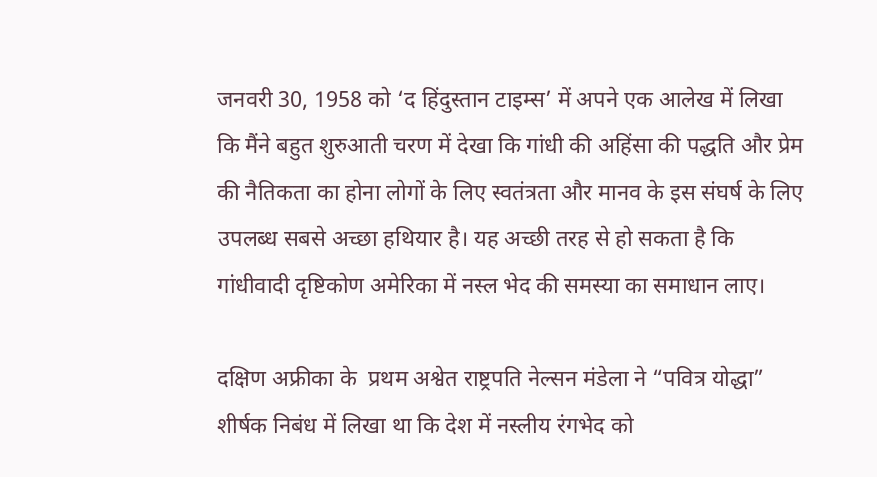जनवरी 30, 1958 को ‘द हिंदुस्तान टाइम्स’ में अपने एक आलेख में लिखा कि मैंने बहुत शुरुआती चरण में देखा कि गांधी की अहिंसा की पद्धति और प्रेम की नैतिकता का होना लोगों के लिए स्वतंत्रता और मानव के इस संघर्ष के लिए उपलब्ध सबसे अच्छा हथियार है। यह अच्छी तरह से हो सकता है कि गांधीवादी दृष्टिकोण अमेरिका में नस्ल भेद की समस्या का समाधान लाए।

दक्षिण अफ्रीका के  प्रथम अश्वेत राष्ट्रपति नेल्सन मंडेला ने “पवित्र योद्धा” शीर्षक निबंध में लिखा था कि देश में नस्लीय रंगभेद को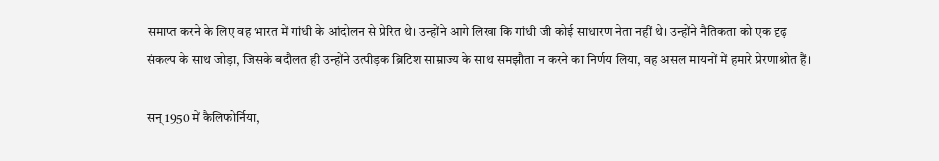समाप्त करने के लिए वह भारत में गांधी के आंदोलन से प्रेरित थे। उन्होंने आगे लिखा कि गांधी जी कोई साधारण नेता नहीं थे। उन्होंने नैतिकता को एक दृढ़ संकल्प के साथ जोड़ा, जिसके बदौलत ही उन्होंने उत्पीड़क ब्रिटिश साम्राज्य के साथ समझौता न करने का निर्णय लिया, वह असल मायनों में हमारे प्रेरणाश्रोत हैं।

सन् 1950 में कैलिफोर्निया,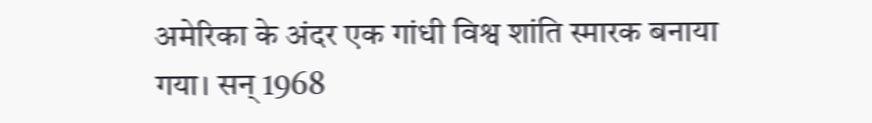अमेरिका के अंदर एक गांधी विश्व शांति स्मारक बनाया गया। सन् 1968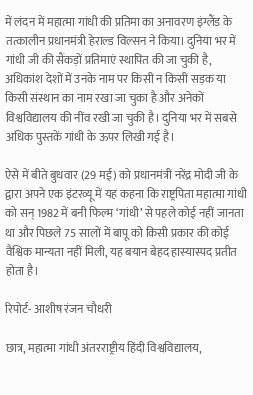में लंदन में महात्मा गांधी की प्रतिमा का अनावरण इंग्लैंड के तत्कालीन प्रधानमंत्री हेराल्ड विल्सन ने किया। दुनिया भर में गांधी जी की सैंकड़ों प्रतिमाएं स्थापित की जा चुकी है, अधिकांश देशों में उनके नाम पर किसी न किसी सड़क या किसी संस्थान का नाम रखा जा चुका है और अनेकों विश्वविद्यालय की नींव रखी जा चुकी है। दुनिया भर में सबसे अधिक पुस्तकें गांधी के ऊपर लिखी गई है।

ऐसे में बीते बुधवार (29 मई) को प्रधानमंत्री नरेंद्र मोदी जी के द्वारा अपने एक इंटरव्यू में यह कहना कि राष्ट्रपिता महात्मा गांधी को सन् 1982 में बनी फिल्म ‘गांधी’ से पहले कोई नहीं जानता था और पिछले 75 सालों में बापू को किसी प्रकार की कोई वैश्विक मान्यता नहीं मिली, यह बयान बेहद हास्यास्पद प्रतीत होता है।

रिपोर्ट- आशीष रंजन चौधरी

छात्र, महात्मा गांधी अंतरराष्ट्रीय हिंदी विश्वविद्यालय,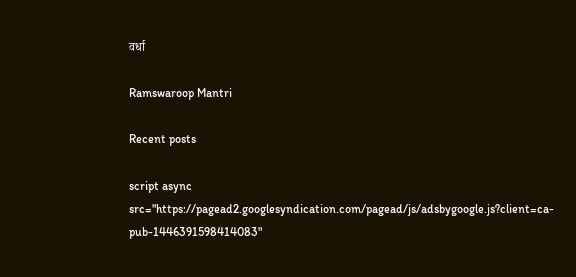वर्धा

Ramswaroop Mantri

Recent posts

script async src="https://pagead2.googlesyndication.com/pagead/js/adsbygoogle.js?client=ca-pub-1446391598414083"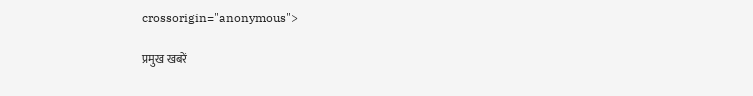crossorigin="anonymous">

प्रमुख खबरें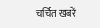चर्चित खबरें